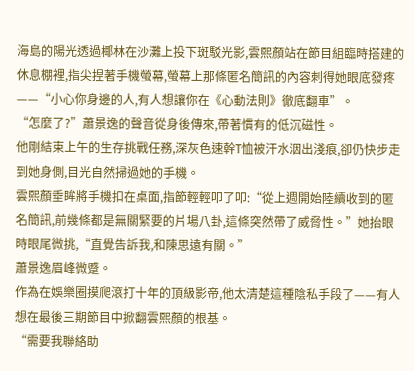海島的陽光透過椰林在沙灘上投下斑駁光影,雲熙顏站在節目組臨時搭建的休息棚裡,指尖捏著手機螢幕,螢幕上那條匿名簡訊的內容刺得她眼底發疼——“小心你身邊的人,有人想讓你在《心動法則》徹底翻車”。
“怎麼了?”蕭景逸的聲音從身後傳來,帶著慣有的低沉磁性。
他剛結束上午的生存挑戰任務,深灰色速幹T恤被汗水洇出淺痕,卻仍快步走到她身側,目光自然掃過她的手機。
雲熙顏垂眸將手機扣在桌面,指節輕輕叩了叩:“從上週開始陸續收到的匿名簡訊,前幾條都是無關緊要的片場八卦,這條突然帶了威脅性。”她抬眼時眼尾微挑,“直覺告訴我,和陳思遠有關。”
蕭景逸眉峰微蹙。
作為在娛樂圈摸爬滾打十年的頂級影帝,他太清楚這種陰私手段了——有人想在最後三期節目中掀翻雲熙顏的根基。
“需要我聯絡助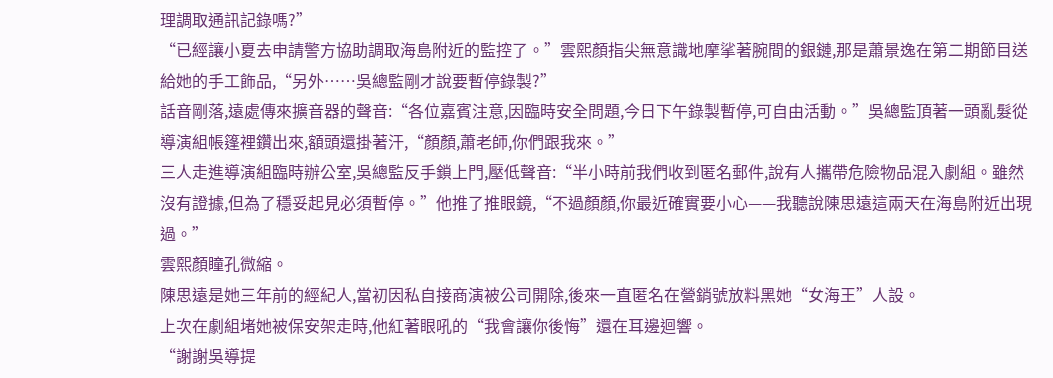理調取通訊記錄嗎?”
“已經讓小夏去申請警方協助調取海島附近的監控了。”雲熙顏指尖無意識地摩挲著腕間的銀鏈,那是蕭景逸在第二期節目送給她的手工飾品,“另外……吳總監剛才說要暫停錄製?”
話音剛落,遠處傳來擴音器的聲音:“各位嘉賓注意,因臨時安全問題,今日下午錄製暫停,可自由活動。”吳總監頂著一頭亂髮從導演組帳篷裡鑽出來,額頭還掛著汗,“顏顏,蕭老師,你們跟我來。”
三人走進導演組臨時辦公室,吳總監反手鎖上門,壓低聲音:“半小時前我們收到匿名郵件,說有人攜帶危險物品混入劇組。雖然沒有證據,但為了穩妥起見必須暫停。”他推了推眼鏡,“不過顏顏,你最近確實要小心——我聽說陳思遠這兩天在海島附近出現過。”
雲熙顏瞳孔微縮。
陳思遠是她三年前的經紀人,當初因私自接商演被公司開除,後來一直匿名在營銷號放料黑她“女海王”人設。
上次在劇組堵她被保安架走時,他紅著眼吼的“我會讓你後悔”還在耳邊迴響。
“謝謝吳導提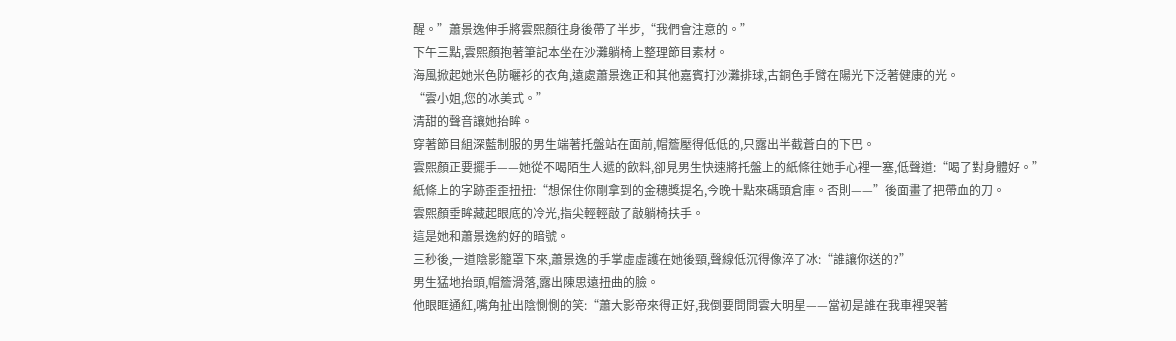醒。”蕭景逸伸手將雲熙顏往身後帶了半步,“我們會注意的。”
下午三點,雲熙顏抱著筆記本坐在沙灘躺椅上整理節目素材。
海風掀起她米色防曬衫的衣角,遠處蕭景逸正和其他嘉賓打沙灘排球,古銅色手臂在陽光下泛著健康的光。
“雲小姐,您的冰美式。”
清甜的聲音讓她抬眸。
穿著節目組深藍制服的男生端著托盤站在面前,帽簷壓得低低的,只露出半截蒼白的下巴。
雲熙顏正要擺手——她從不喝陌生人遞的飲料,卻見男生快速將托盤上的紙條往她手心裡一塞,低聲道:“喝了對身體好。”
紙條上的字跡歪歪扭扭:“想保住你剛拿到的金穗獎提名,今晚十點來碼頭倉庫。否則——”後面畫了把帶血的刀。
雲熙顏垂眸藏起眼底的冷光,指尖輕輕敲了敲躺椅扶手。
這是她和蕭景逸約好的暗號。
三秒後,一道陰影籠罩下來,蕭景逸的手掌虛虛護在她後頸,聲線低沉得像淬了冰:“誰讓你送的?”
男生猛地抬頭,帽簷滑落,露出陳思遠扭曲的臉。
他眼眶通紅,嘴角扯出陰惻惻的笑:“蕭大影帝來得正好,我倒要問問雲大明星——當初是誰在我車裡哭著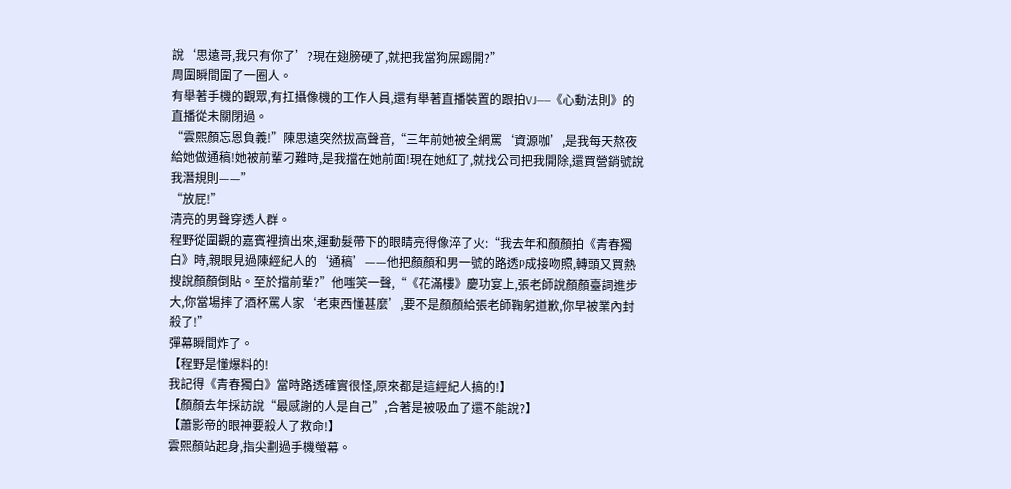說‘思遠哥,我只有你了’?現在翅膀硬了,就把我當狗屎踢開?”
周圍瞬間圍了一圈人。
有舉著手機的觀眾,有扛攝像機的工作人員,還有舉著直播裝置的跟拍VJ——《心動法則》的直播從未關閉過。
“雲熙顏忘恩負義!”陳思遠突然拔高聲音,“三年前她被全網罵‘資源咖’,是我每天熬夜給她做通稿!她被前輩刁難時,是我擋在她前面!現在她紅了,就找公司把我開除,還買營銷號說我潛規則——”
“放屁!”
清亮的男聲穿透人群。
程野從圍觀的嘉賓裡擠出來,運動髮帶下的眼睛亮得像淬了火:“我去年和顏顏拍《青春獨白》時,親眼見過陳經紀人的‘通稿’——他把顏顏和男一號的路透P成接吻照,轉頭又買熱搜說顏顏倒貼。至於擋前輩?”他嗤笑一聲,“《花滿樓》慶功宴上,張老師說顏顏臺詞進步大,你當場摔了酒杯罵人家‘老東西懂甚麼’,要不是顏顏給張老師鞠躬道歉,你早被業內封殺了!”
彈幕瞬間炸了。
【程野是懂爆料的!
我記得《青春獨白》當時路透確實很怪,原來都是這經紀人搞的!】
【顏顏去年採訪說“最感謝的人是自己”,合著是被吸血了還不能說?】
【蕭影帝的眼神要殺人了救命!】
雲熙顏站起身,指尖劃過手機螢幕。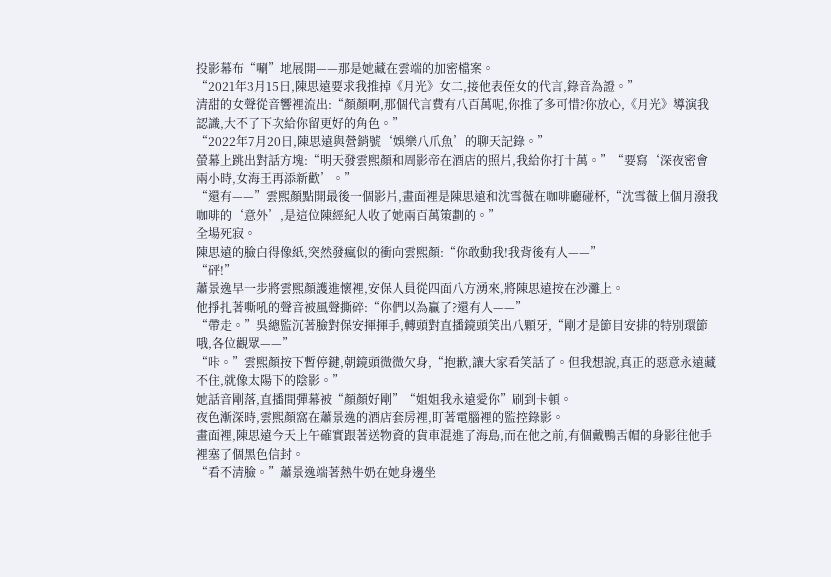投影幕布“唰”地展開——那是她藏在雲端的加密檔案。
“2021年3月15日,陳思遠要求我推掉《月光》女二,接他表侄女的代言,錄音為證。”
清甜的女聲從音響裡流出:“顏顏啊,那個代言費有八百萬呢,你推了多可惜?你放心,《月光》導演我認識,大不了下次給你留更好的角色。”
“2022年7月20日,陳思遠與營銷號‘娛樂八爪魚’的聊天記錄。”
螢幕上跳出對話方塊:“明天發雲熙顏和周影帝在酒店的照片,我給你打十萬。”“要寫‘深夜密會兩小時,女海王再添新歡’。”
“還有——”雲熙顏點開最後一個影片,畫面裡是陳思遠和沈雪薇在咖啡廳碰杯,“沈雪薇上個月潑我咖啡的‘意外’,是這位陳經紀人收了她兩百萬策劃的。”
全場死寂。
陳思遠的臉白得像紙,突然發瘋似的衝向雲熙顏:“你敢動我!我背後有人——”
“砰!”
蕭景逸早一步將雲熙顏護進懷裡,安保人員從四面八方湧來,將陳思遠按在沙灘上。
他掙扎著嘶吼的聲音被風聲撕碎:“你們以為贏了?還有人——”
“帶走。”吳總監沉著臉對保安揮揮手,轉頭對直播鏡頭笑出八顆牙,“剛才是節目安排的特別環節哦,各位觀眾——”
“咔。”雲熙顏按下暫停鍵,朝鏡頭微微欠身,“抱歉,讓大家看笑話了。但我想說,真正的惡意永遠藏不住,就像太陽下的陰影。”
她話音剛落,直播間彈幕被“顏顏好剛”“姐姐我永遠愛你”刷到卡頓。
夜色漸深時,雲熙顏窩在蕭景逸的酒店套房裡,盯著電腦裡的監控錄影。
畫面裡,陳思遠今天上午確實跟著送物資的貨車混進了海島,而在他之前,有個戴鴨舌帽的身影往他手裡塞了個黑色信封。
“看不清臉。”蕭景逸端著熱牛奶在她身邊坐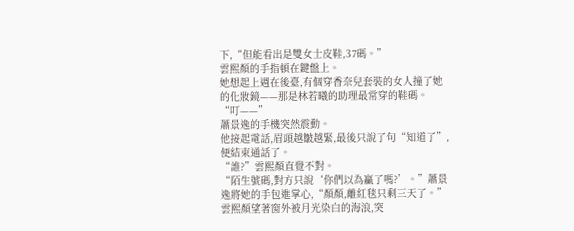下,“但能看出是雙女士皮鞋,37碼。”
雲熙顏的手指頓在鍵盤上。
她想起上週在後臺,有個穿香奈兒套裝的女人撞了她的化妝鏡——那是林若曦的助理最常穿的鞋碼。
“叮——”
蕭景逸的手機突然震動。
他接起電話,眉頭越皺越緊,最後只說了句“知道了”,便結束通話了。
“誰?”雲熙顏直覺不對。
“陌生號碼,對方只說‘你們以為贏了嗎?’。”蕭景逸將她的手包進掌心,“顏顏,離紅毯只剩三天了。”
雲熙顏望著窗外被月光染白的海浪,突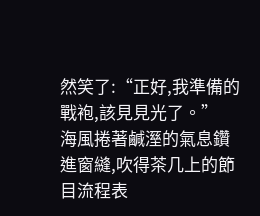然笑了:“正好,我準備的戰袍,該見見光了。”
海風捲著鹹溼的氣息鑽進窗縫,吹得茶几上的節目流程表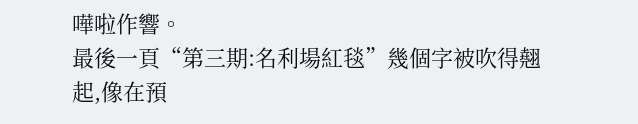嘩啦作響。
最後一頁“第三期:名利場紅毯”幾個字被吹得翹起,像在預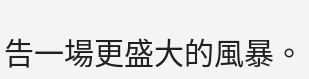告一場更盛大的風暴。